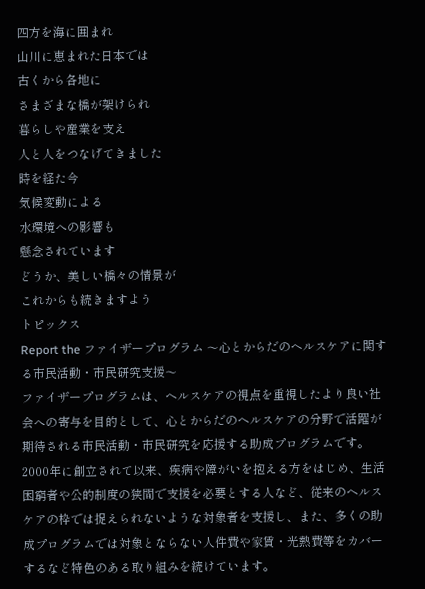四方を海に囲まれ
山川に恵まれた日本では
古くから各地に
さまざまな橋が架けられ
暮らしや産業を支え
人と人をつなげてきました
時を経た今
気候変動による
水環境への影響も
懸念されています
どうか、美しい橋々の情景が
これからも続きますよう
トピックス
Report the ファイザープログラム 〜心とからだのヘルスケアに関する市民活動・市民研究支援〜
ファイザープログラムは、ヘルスケアの視点を重視したより良い社会への寄与を目的として、心とからだのヘルスケアの分野で活躍が期待される市民活動・市民研究を応援する助成プログラムです。2000年に創立されて以来、疾病や障がいを抱える方をはじめ、生活困窮者や公的制度の狭間で支援を必要とする人など、従来のヘルスケアの枠では捉えられないような対象者を支援し、また、多くの助成プログラムでは対象とならない人件費や家賃・光熱費等をカバーするなど特色のある取り組みを続けています。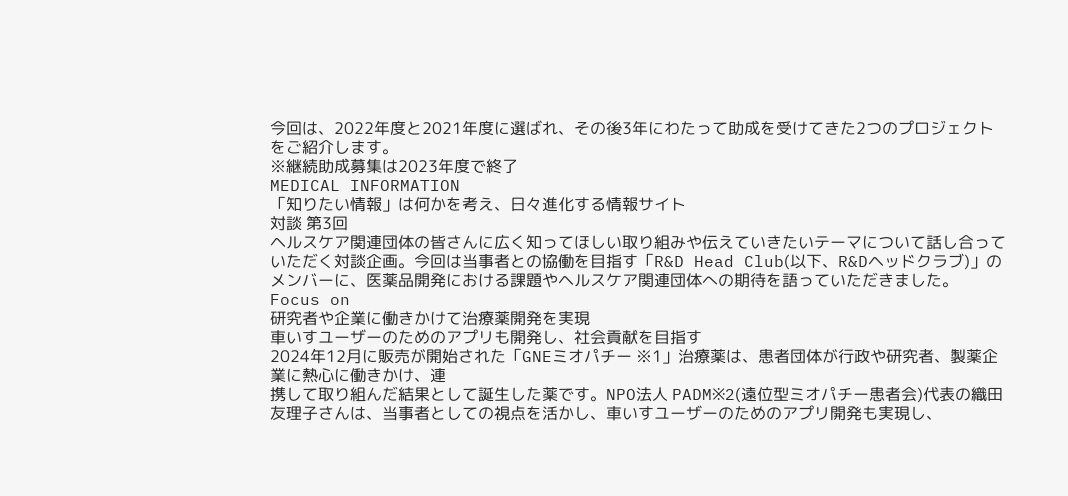今回は、2022年度と2021年度に選ばれ、その後3年にわたって助成を受けてきた2つのプロジェクトをご紹介します。
※継続助成募集は2023年度で終了
MEDICAL INFORMATION
「知りたい情報」は何かを考え、日々進化する情報サイト
対談 第3回
ヘルスケア関連団体の皆さんに広く知ってほしい取り組みや伝えていきたいテーマについて話し合っていただく対談企画。今回は当事者との協働を目指す「R&D Head Club(以下、R&Dヘッドクラブ)」のメンバーに、医薬品開発における課題やヘルスケア関連団体への期待を語っていただきました。
Focus on
研究者や企業に働きかけて治療薬開発を実現
車いすユーザーのためのアプリも開発し、社会貢献を目指す
2024年12月に販売が開始された「GNEミオパチー ※1」治療薬は、患者団体が行政や研究者、製薬企業に熱心に働きかけ、連
携して取り組んだ結果として誕生した薬です。NPO法人 PADM※2(遠位型ミオパチー患者会)代表の織田友理子さんは、当事者としての視点を活かし、車いすユーザーのためのアプリ開発も実現し、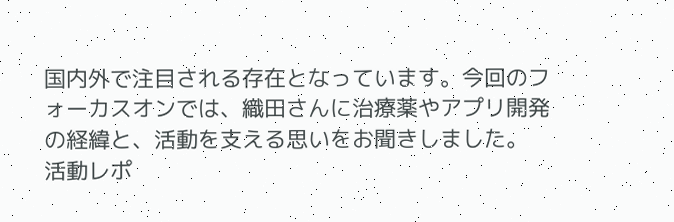国内外で注目される存在となっています。今回のフォーカスオンでは、織田さんに治療薬やアプリ開発の経緯と、活動を支える思いをお聞きしました。
活動レポ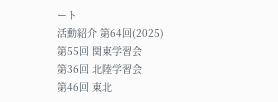ート
活動紹介 第64回(2025)
第55回 関東学習会
第36回 北陸学習会
第46回 東北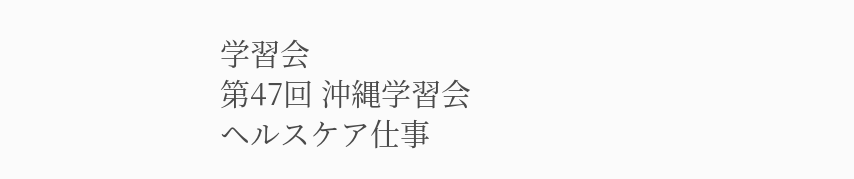学習会
第47回 沖縄学習会
ヘルスケア仕事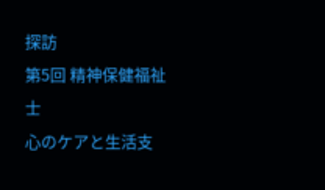探訪
第5回 精神保健福祉士
心のケアと生活支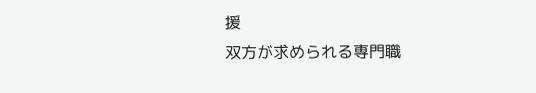援
双方が求められる専門職